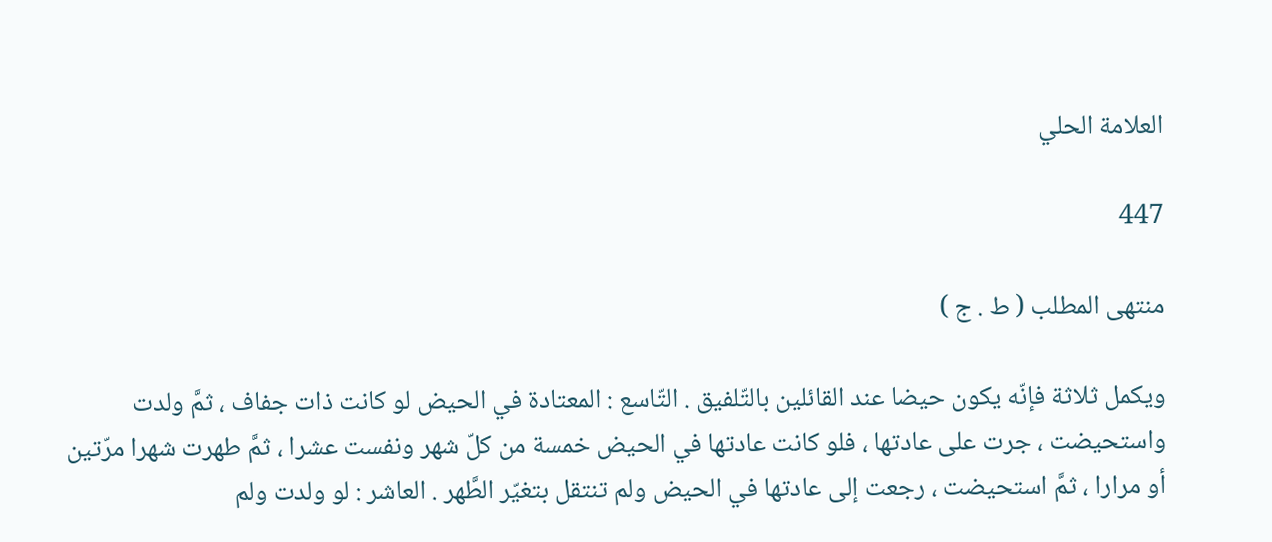العلامة الحلي

447

منتهى المطلب ( ط . ج )

ويكمل ثلاثة فإنّه يكون حيضا عند القائلين بالتّلفيق . التّاسع : المعتادة في الحيض لو كانت ذات جفاف ، ثمَّ ولدت واستحيضت ، جرت على عادتها ، فلو كانت عادتها في الحيض خمسة من كلّ شهر ونفست عشرا ، ثمَّ طهرت شهرا مرّتين أو مرارا ، ثمَّ استحيضت ، رجعت إلى عادتها في الحيض ولم تنتقل بتغيّر الطَّهر . العاشر : لو ولدت ولم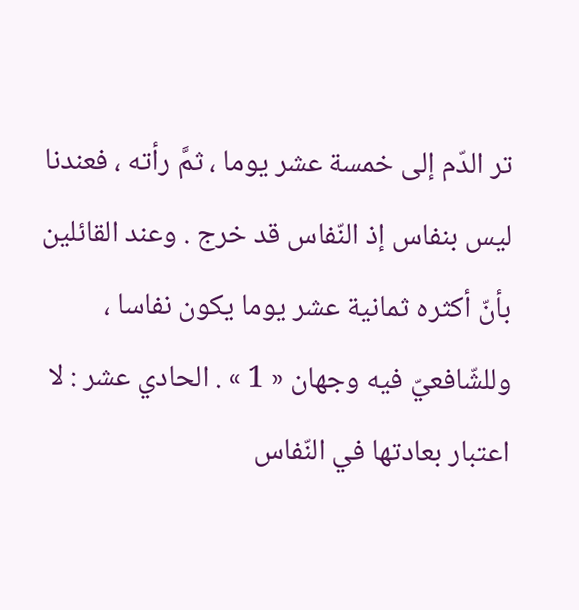تر الدّم إلى خمسة عشر يوما ، ثمَّ رأته ، فعندنا ليس بنفاس إذ النّفاس قد خرج . وعند القائلين بأنّ أكثره ثمانية عشر يوما يكون نفاسا ، وللشّافعيّ فيه وجهان « 1 » . الحادي عشر : لا اعتبار بعادتها في النّفاس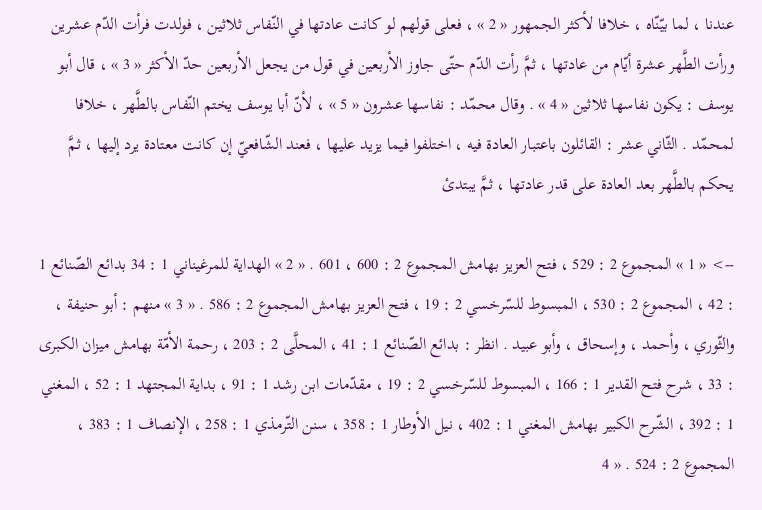عندنا ، لما بيّنّاه ، خلافا لأكثر الجمهور « 2 » ، فعلى قولهم لو كانت عادتها في النّفاس ثلاثين ، فولدت فرأت الدّم عشرين ورأت الطَّهر عشرة أيّام من عادتها ، ثمَّ رأت الدّم حتّى جاوز الأربعين في قول من يجعل الأربعين حدّ الأكثر « 3 » ، قال أبو يوسف : يكون نفاسها ثلاثين « 4 » . وقال محمّد : نفاسها عشرون « 5 » ، لأنّ أبا يوسف يختم النّفاس بالطَّهر ، خلافا لمحمّد . الثّاني عشر : القائلون باعتبار العادة فيه ، اختلفوا فيما يزيد عليها ، فعند الشّافعيّ إن كانت معتادة يرد إليها ، ثمَّ يحكم بالطَّهر بعد العادة على قدر عادتها ، ثمَّ يبتدئ

--> « 1 » المجموع 2 : 529 ، فتح العزيز بهامش المجموع 2 : 600 ، 601 . « 2 » الهداية للمرغيناني 1 : 34 بدائع الصّنائع 1 : 42 ، المجموع 2 : 530 ، المبسوط للسّرخسي 2 : 19 ، فتح العزيز بهامش المجموع 2 : 586 . « 3 » منهم : أبو حنيفة ، والثّوري ، وأحمد ، وإسحاق ، وأبو عبيد . انظر : بدائع الصّنائع 1 : 41 ، المحلَّى 2 : 203 ، رحمة الأمّة بهامش ميزان الكبرى : 33 ، شرح فتح القدير 1 : 166 ، المبسوط للسّرخسي 2 : 19 ، مقدّمات ابن رشد 1 : 91 ، بداية المجتهد 1 : 52 ، المغني 1 : 392 ، الشّرح الكبير بهامش المغني 1 : 402 ، نيل الأوطار 1 : 358 ، سنن التّرمذي 1 : 258 ، الإنصاف 1 : 383 ، المجموع 2 : 524 . « 4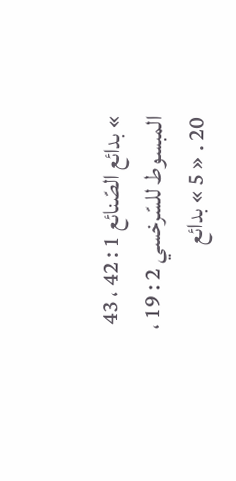» بدائع الصّنائع 1 : 42 ، 43 المبسوط للسّرخسي 2 : 19 ، 20 . « 5 » بدائع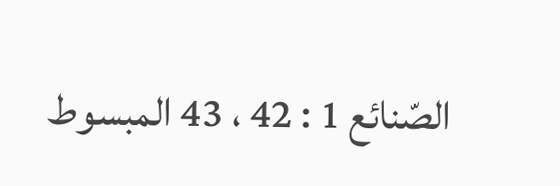الصّنائع 1 : 42 ، 43 المبسوط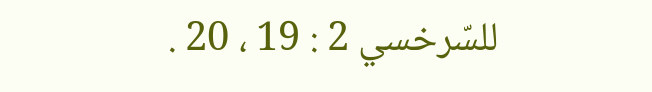للسّرخسي 2 : 19 ، 20 .